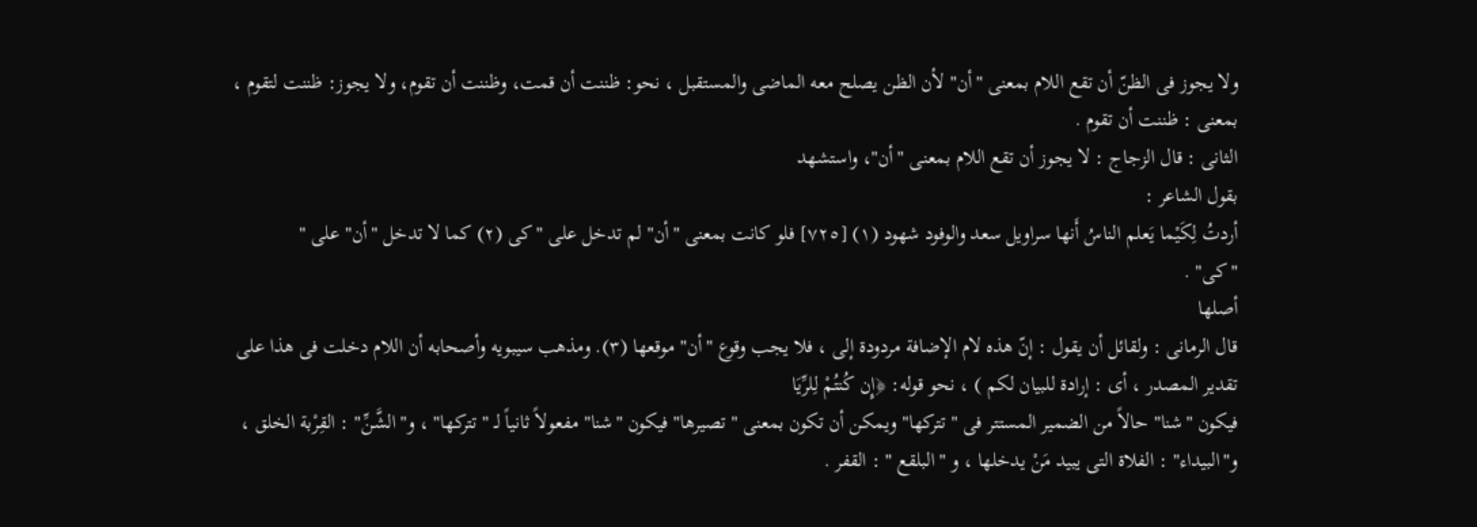ولا یجوز فی الظنّ أن تقع اللام بمعنى "أن" لأن الظن یصلح معه الماضی والمستقبل ، نحو: ظننت أن قمت، وظننت أن تقوم، ولا یجوز: ظننت لتقوم ، بمعنى : ظننت أن تقوم .
الثانی : قال الزجاج : لا یجوز أن تقع اللام بمعنى "أن"، واستشهد
بقول الشاعر :
أردتُ لِکَیْما یَعلم الناسُ أَنها سراویل سعد والوفود شهود (١) [٧٢٥] فلو کانت بمعنى "أن" لم تدخل على "کی (٢) کما لا تدخل "أن" على "
"کی" .
أصلها
قال الرمانی : ولقائل أن یقول : إنّ هذه لام الإضافة مردودة إلى ، فلا یجب وقوع "أن" موقعها (٣). ومذهب سیبویه وأصحابه أن اللام دخلت فی هذا على تقدیر المصدر ، أی : إرادة للبیان لکم ) ، نحو قوله: ﴿إِن کُنتُمْ لِلرِّیَا
فیکون "شنا" حالاً من الضمیر المستتر فی "تترکها" ویمکن أن تکون بمعنى "تصیرها" فیکون "شنا" مفعولاً ثانیاً لـ "تترکها" ، و"الشَّنِّ" : القِرْبة الخلق ، و"البیداء" : الفلاة التی یبید مَنْ یدخلها ، و "البلقع " : القفر .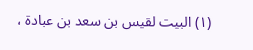(١) البیت لقیس بن سعد بن عبادة ،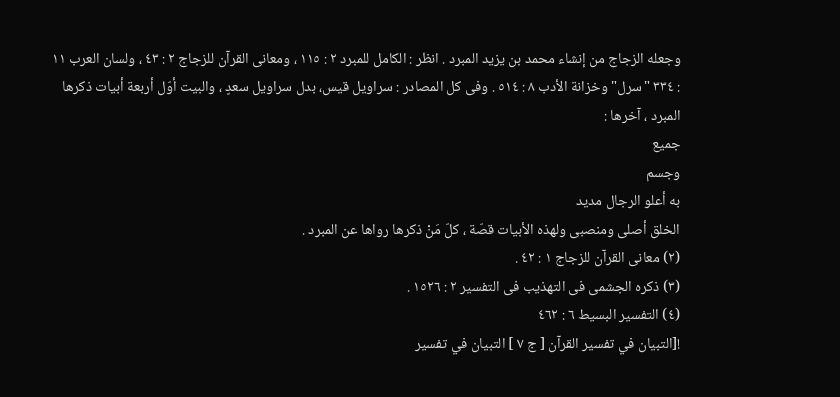وجعله الزجاج من إنشاء محمد بن یزید المبرد . انظر : الکامل للمبرد ٢ : ١١٥ ، ومعانی القرآن للزجاج ٢ : ٤٣ ، ولسان العرب ١١ : ٣٣٤ "سرل" وخزانة الأدب ٨ : ٥١٤ . وفی کل المصادر : سراویل قیس، بدل سراویل سعدٍ ، والبیت أوّل أربعة أبیات ذکرها المبرد ، آخرها :
جمیع
وجسم
به أعلو الرجال مدید
الخلق أصلی ومنصبی ولهذه الأبیات قصّة ، کلّ مَنْ ذکرها رواها عن المبرد .
(٢) معانی القرآن للزجاج ١ : ٤٢ .
(٣) ذکره الجشمی فی التهذیب فی التفسیر ٢ : ١٥٢٦ .
(٤) التفسیر البسیط ٦ : ٤٦٢
![التبيان في تفسير القرآن [ ج ٧ ] التبيان في تفسير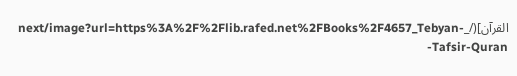القرآن](/_next/image?url=https%3A%2F%2Flib.rafed.net%2FBooks%2F4657_Tebyan-Tafsir-Quran-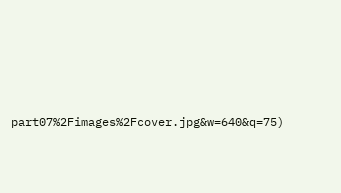part07%2Fimages%2Fcover.jpg&w=640&q=75)